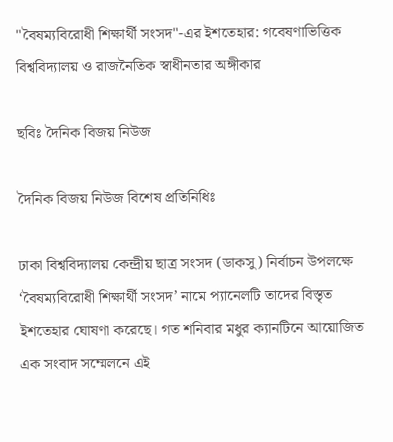"বৈষম্যবিরোধী শিক্ষার্থী সংসদ"-এর ইশতেহার: গবেষণাভিত্তিক বিশ্ববিদ্যালয় ও রাজনৈতিক স্বাধীনতার অঙ্গীকার

ছবিঃ দৈনিক বিজয় নিউজ

দৈনিক বিজয় নিউজ বিশেষ প্রতিনিধিঃ

ঢাকা বিশ্ববিদ্যালয় কেন্দ্রীয় ছাত্র সংসদ (ডাকসু) নির্বাচন উপলক্ষে ‘বৈষম্যবিরোধী শিক্ষার্থী সংসদ’ নামে প্যানেলটি তাদের বিস্তৃত ইশতেহার ঘোষণা করেছে। গত শনিবার মধুর ক্যানটিনে আয়োজিত এক সংবাদ সম্মেলনে এই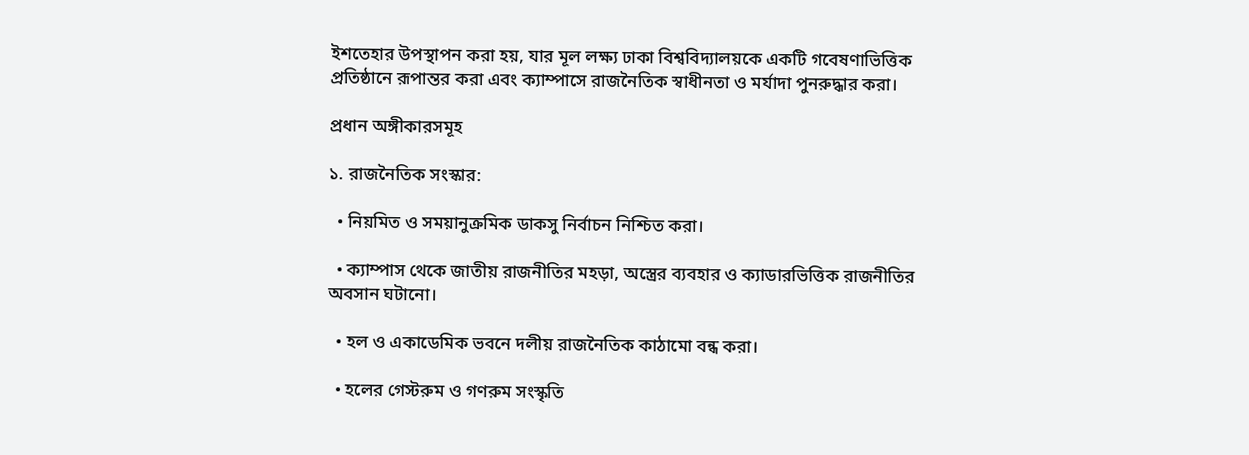ইশতেহার উপস্থাপন করা হয়, যার মূল লক্ষ্য ঢাকা বিশ্ববিদ্যালয়কে একটি গবেষণাভিত্তিক প্রতিষ্ঠানে রূপান্তর করা এবং ক্যাম্পাসে রাজনৈতিক স্বাধীনতা ও মর্যাদা পুনরুদ্ধার করা।

প্রধান অঙ্গীকারসমূহ

১. রাজনৈতিক সংস্কার:

  • নিয়মিত ও সময়ানুক্রমিক ডাকসু নির্বাচন নিশ্চিত করা।

  • ক্যাম্পাস থেকে জাতীয় রাজনীতির মহড়া, অস্ত্রের ব্যবহার ও ক্যাডারভিত্তিক রাজনীতির অবসান ঘটানো।

  • হল ও একাডেমিক ভবনে দলীয় রাজনৈতিক কাঠামো বন্ধ করা।

  • হলের গেস্টরুম ও গণরুম সংস্কৃতি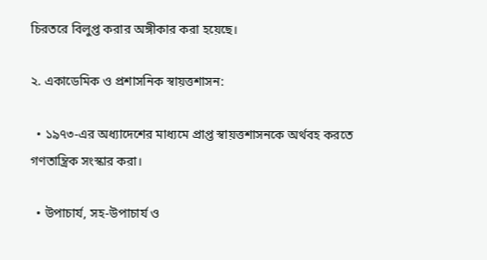চিরতরে বিলুপ্ত করার অঙ্গীকার করা হয়েছে।

২. একাডেমিক ও প্রশাসনিক স্বায়ত্তশাসন:

  • ১৯৭৩-এর অধ্যাদেশের মাধ্যমে প্রাপ্ত স্বায়ত্তশাসনকে অর্থবহ করতে গণতান্ত্রিক সংস্কার করা।

  • উপাচার্য, সহ-উপাচার্য ও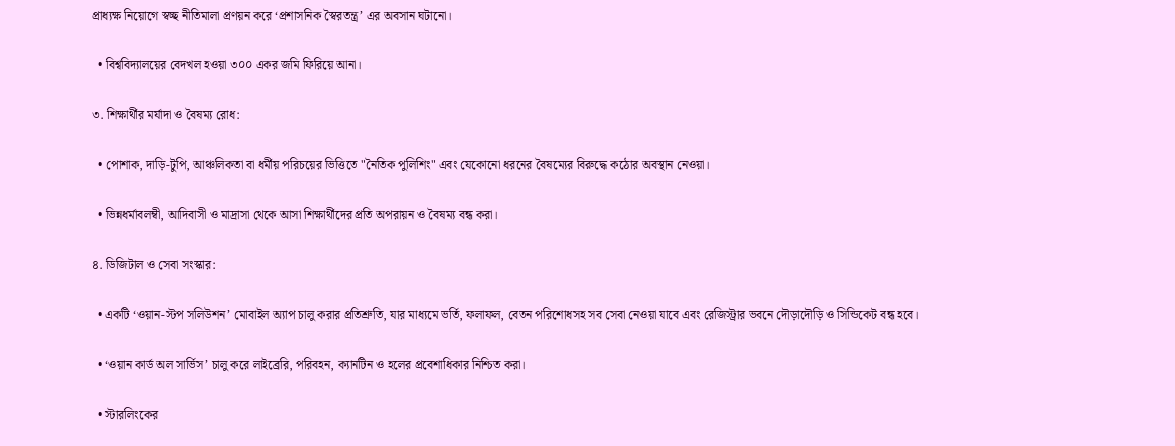প্রাধ্যক্ষ নিয়োগে স্বচ্ছ নীতিমালা প্রণয়ন করে ‘প্রশাসনিক স্বৈরতন্ত্র’ এর অবসান ঘটানো।

  • বিশ্ববিদ্যালয়ের বেদখল হওয়া ৩০০ একর জমি ফিরিয়ে আনা।

৩. শিক্ষার্থীর মর্যাদা ও বৈষম্য রোধ:

  • পোশাক, দাড়ি-টুপি, আঞ্চলিকতা বা ধর্মীয় পরিচয়ের ভিত্তিতে "নৈতিক পুলিশিং" এবং যেকোনো ধরনের বৈষম্যের বিরুদ্ধে কঠোর অবস্থান নেওয়া।

  • ভিন্নধর্মাবলম্বী, আদিবাসী ও মাদ্রাসা থেকে আসা শিক্ষার্থীদের প্রতি অপরায়ন ও বৈষম্য বন্ধ করা।

৪. ডিজিটাল ও সেবা সংস্কার:

  • একটি ‘ওয়ান-স্টপ সলিউশন’ মোবাইল অ্যাপ চালু করার প্রতিশ্রুতি, যার মাধ্যমে ভর্তি, ফলাফল, বেতন পরিশোধসহ সব সেবা নেওয়া যাবে এবং রেজিস্ট্রার ভবনে দৌড়াদৌড়ি ও সিন্ডিকেট বন্ধ হবে।

  • ‘ওয়ান কার্ড অল সার্ভিস’ চালু করে লাইব্রেরি, পরিবহন, ক্যানটিন ও হলের প্রবেশাধিকার নিশ্চিত করা।

  • স্টারলিংকের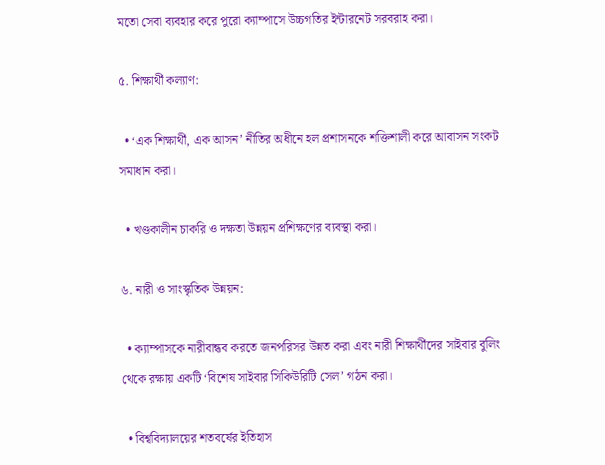মতো সেবা ব্যবহার করে পুরো ক্যাম্পাসে উচ্চগতির ইন্টারনেট সরবরাহ করা।

৫. শিক্ষার্থী কল্যাণ:

  • ‘এক শিক্ষার্থী, এক আসন’ নীতির অধীনে হল প্রশাসনকে শক্তিশালী করে আবাসন সংকট সমাধান করা।

  • খণ্ডকালীন চাকরি ও দক্ষতা উন্নয়ন প্রশিক্ষণের ব্যবস্থা করা।

৬. নারী ও সাংস্কৃতিক উন্নয়ন:

  • ক্যাম্পাসকে নারীবান্ধব করতে জনপরিসর উন্নত করা এবং নারী শিক্ষার্থীদের সাইবার বুলিং থেকে রক্ষায় একটি ‘বিশেষ সাইবার সিকিউরিটি সেল’ গঠন করা।

  • বিশ্ববিদ্যালয়ের শতবর্ষের ইতিহাস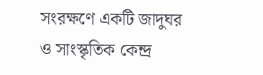সংরক্ষণে একটি জাদুঘর ও সাংস্কৃতিক কেন্দ্র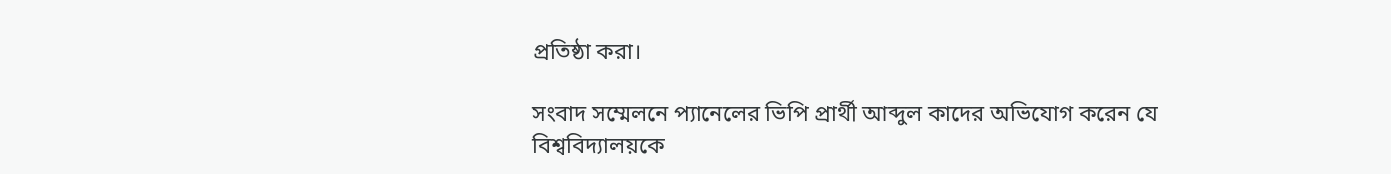প্রতিষ্ঠা করা।

সংবাদ সম্মেলনে প্যানেলের ভিপি প্রার্থী আব্দুল কাদের অভিযোগ করেন যে বিশ্ববিদ্যালয়কে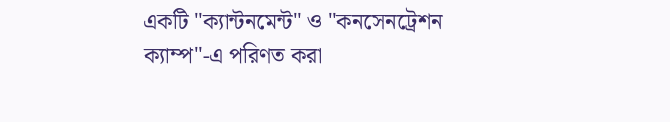একটি "ক্যান্টনমেন্ট" ও "কনসেনট্রেশন ক্যাম্প"-এ পরিণত করা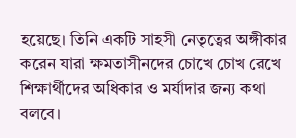হয়েছে। তিনি একটি সাহসী নেতৃত্বের অঙ্গীকার করেন যারা ক্ষমতাসীনদের চোখে চোখ রেখে শিক্ষার্থীদের অধিকার ও মর্যাদার জন্য কথা বলবে।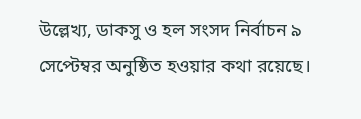উল্লেখ্য, ডাকসু ও হল সংসদ নির্বাচন ৯ সেপ্টেম্বর অনুষ্ঠিত হওয়ার কথা রয়েছে।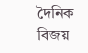দৈনিক বিজয়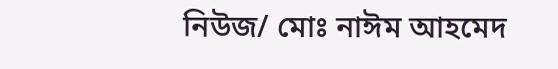নিউজ/ মোঃ নাঈম আহমেদ